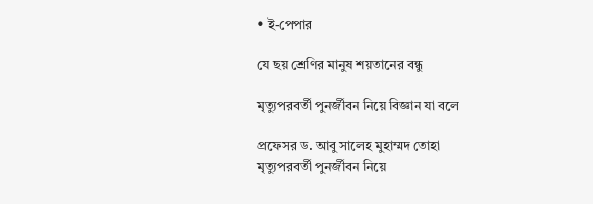• ই-পেপার

যে ছয় শ্রেণির মানুষ শয়তানের বন্ধু

মৃত্যুপরবর্তী পুনর্জীবন নিয়ে বিজ্ঞান যা বলে

প্রফেসর ড. আবু সালেহ মুহাম্মদ তোহা
মৃত্যুপরবর্তী পুনর্জীবন নিয়ে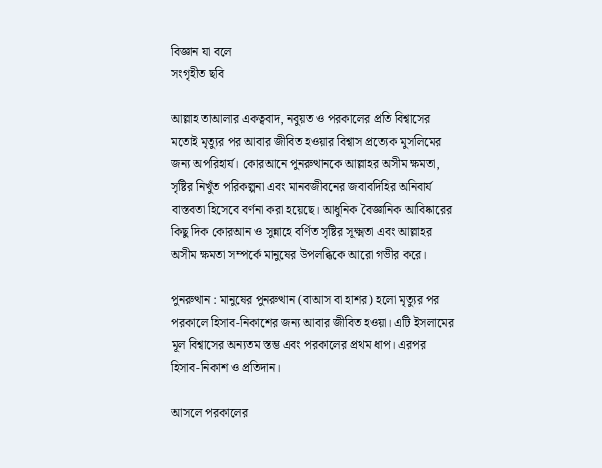বিজ্ঞান যা বলে
সংগৃহীত ছবি

আল্লাহ তাআলার একত্ববাদ, নবুয়ত ও পরকালের প্রতি বিশ্বাসের মতোই মৃত্যুর পর আবার জীবিত হওয়ার বিশ্বাস প্রত্যেক মুসলিমের জন্য অপরিহার্য। কোরআনে পুনরুত্থানকে আল্লাহর অসীম ক্ষমতা, সৃষ্টির নিখুঁত পরিকল্পনা এবং মানবজীবনের জবাবদিহির অনিবার্য বাস্তবতা হিসেবে বর্ণনা করা হয়েছে। আধুনিক বৈজ্ঞানিক আবিষ্কারের কিছু দিক কোরআন ও সুন্নাহে বর্ণিত সৃষ্টির সূক্ষ্মতা এবং আল্লাহর অসীম ক্ষমতা সম্পর্কে মানুষের উপলব্ধিকে আরো গভীর করে।

পুনরুত্থান : মানুষের পুনরুত্থান (বাআস বা হাশর) হলো মৃত্যুর পর পরকালে হিসাব-নিকাশের জন্য আবার জীবিত হওয়া। এটি ইসলামের মূল বিশ্বাসের অন্যতম স্তম্ভ এবং পরকালের প্রথম ধাপ। এরপর হিসাব-নিকাশ ও প্রতিদান।

আসলে পরকালের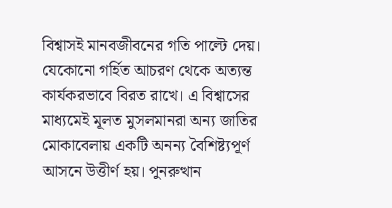বিশ্বাসই মানবজীবনের গতি পাল্টে দেয়। যেকোনো গর্হিত আচরণ থেকে অত্যন্ত কার্যকরভাবে বিরত রাখে। এ বিশ্বাসের মাধ্যমেই মূলত মুসলমানরা অন্য জাতির মোকাবেলায় একটি অনন্য বৈশিষ্ট্যপূর্ণ আসনে উত্তীর্ণ হয়। পুনরুত্থান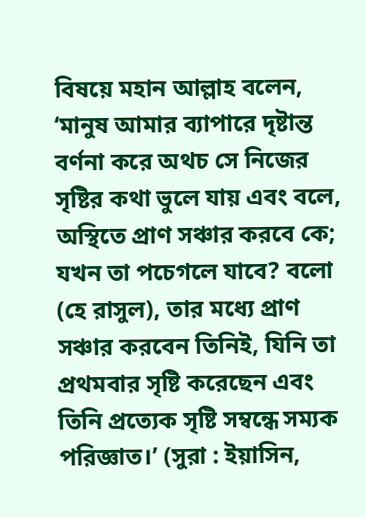বিষয়ে মহান আল্লাহ বলেন, ‘মানুষ আমার ব্যাপারে দৃষ্টান্ত বর্ণনা করে অথচ সে নিজের সৃষ্টির কথা ভুলে যায় এবং বলে, অস্থিতে প্রাণ সঞ্চার করবে কে; যখন তা পচেগলে যাবে? বলো (হে রাসুল), তার মধ্যে প্রাণ সঞ্চার করবেন তিনিই, যিনি তা প্রথমবার সৃষ্টি করেছেন এবং তিনি প্রত্যেক সৃষ্টি সম্বন্ধে সম্যক পরিজ্ঞাত।’ (সুরা : ইয়াসিন,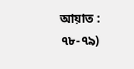আয়াত : ৭৮-৭৯)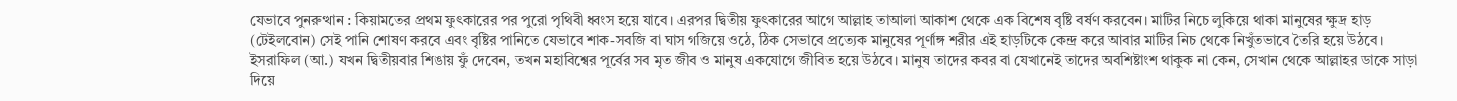যেভাবে পুনরুত্থান : কিয়ামতের প্রথম ফুৎকারের পর পুরো পৃথিবী ধ্বংস হয়ে যাবে। এরপর দ্বিতীয় ফুৎকারের আগে আল্লাহ তাআলা আকাশ থেকে এক বিশেষ বৃষ্টি বর্ষণ করবেন। মাটির নিচে লুকিয়ে থাকা মানুষের ক্ষুদ্র হাড় (টেইলবোন) সেই পানি শোষণ করবে এবং বৃষ্টির পানিতে যেভাবে শাক-সবজি বা ঘাস গজিয়ে ওঠে, ঠিক সেভাবে প্রত্যেক মানুষের পূর্ণাঙ্গ শরীর এই হাড়টিকে কেন্দ্র করে আবার মাটির নিচ থেকে নিখুঁতভাবে তৈরি হয়ে উঠবে। ইসরাফিল (আ.) যখন দ্বিতীয়বার শিঙায় ফুঁ দেবেন, তখন মহাবিশ্বের পূর্বের সব মৃত জীব ও মানুষ একযোগে জীবিত হয়ে উঠবে। মানুষ তাদের কবর বা যেখানেই তাদের অবশিষ্টাংশ থাকুক না কেন, সেখান থেকে আল্লাহর ডাকে সাড়া দিয়ে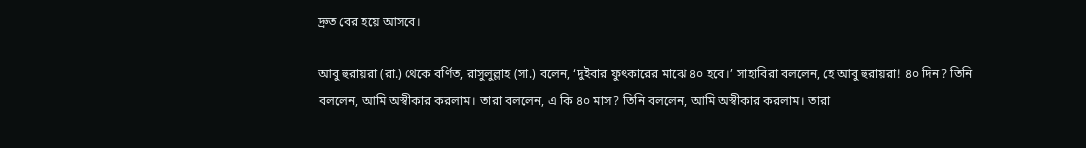দ্রুত বের হয়ে আসবে।

আবু হুরায়রা (রা.) থেকে বর্ণিত, রাসুলুল্লাহ (সা.) বলেন, ‘দুইবার ফুৎকারের মাঝে ৪০ হবে।’ সাহাবিরা বললেন, হে আবু হুরায়রা! ৪০ দিন? তিনি বললেন, আমি অস্বীকার করলাম। তারা বললেন, এ কি ৪০ মাস? তিনি বললেন, আমি অস্বীকার করলাম। তারা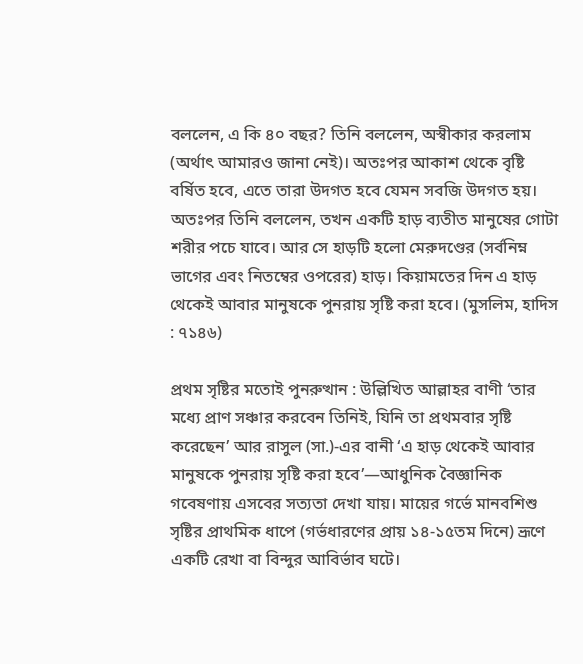বললেন, এ কি ৪০ বছর? তিনি বললেন, অস্বীকার করলাম (অর্থাৎ আমারও জানা নেই)। অতঃপর আকাশ থেকে বৃষ্টি বর্ষিত হবে, এতে তারা উদগত হবে যেমন সবজি উদগত হয়। অতঃপর তিনি বললেন, তখন একটি হাড় ব্যতীত মানুষের গোটা শরীর পচে যাবে। আর সে হাড়টি হলো মেরুদণ্ডের (সর্বনিম্ন ভাগের এবং নিতম্বের ওপরের) হাড়। কিয়ামতের দিন এ হাড় থেকেই আবার মানুষকে পুনরায় সৃষ্টি করা হবে। (মুসলিম, হাদিস : ৭১৪৬)

প্রথম সৃষ্টির মতোই পুনরুত্থান : উল্লিখিত আল্লাহর বাণী ‘তার মধ্যে প্রাণ সঞ্চার করবেন তিনিই, যিনি তা প্রথমবার সৃষ্টি করেছেন’ আর রাসুল (সা.)-এর বানী ‘এ হাড় থেকেই আবার মানুষকে পুনরায় সৃষ্টি করা হবে’—আধুনিক বৈজ্ঞানিক গবেষণায় এসবের সত্যতা দেখা যায়। মায়ের গর্ভে মানবশিশু সৃষ্টির প্রাথমিক ধাপে (গর্ভধারণের প্রায় ১৪-১৫তম দিনে) ভ্রূণে একটি রেখা বা বিন্দুর আবির্ভাব ঘটে।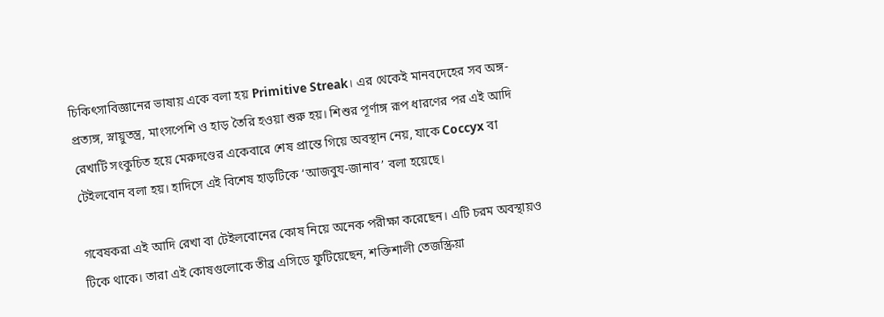চিকিৎসাবিজ্ঞানের ভাষায় একে বলা হয় Primitive Streak। এর থেকেই মানবদেহের সব অঙ্গ-প্রত্যঙ্গ, স্নায়ুতন্ত্র, মাংসপেশি ও হাড় তৈরি হওয়া শুরু হয়। শিশুর পূর্ণাঙ্গ রূপ ধারণের পর এই আদি রেখাটি সংকুচিত হয়ে মেরুদণ্ডের একেবারে শেষ প্রান্তে গিয়ে অবস্থান নেয়, যাকে Coccyx বা টেইলবোন বলা হয়। হাদিসে এই বিশেষ হাড়টিকে ‘আজবুয-জানাব’ বলা হয়েছে।

গবেষকরা এই আদি রেখা বা টেইলবোনের কোষ নিয়ে অনেক পরীক্ষা করেছেন। এটি চরম অবস্থায়ও টিকে থাকে। তারা এই কোষগুলোকে তীব্র এসিডে ফুটিয়েছেন, শক্তিশালী তেজস্ক্রিয়া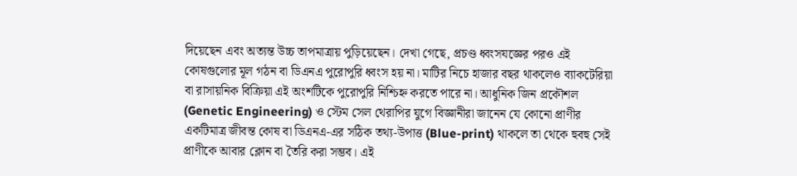দিয়েছেন এবং অত্যন্ত উচ্চ তাপমাত্রায় পুড়িয়েছেন। দেখা গেছে, প্রচণ্ড ধ্বংসযজ্ঞের পরও এই কোষগুলোর মূল গঠন বা ডিএনএ পুরোপুরি ধ্বংস হয় না। মাটির নিচে হাজার বছর থাকলেও ব্যাকটেরিয়া বা রাসায়নিক বিক্রিয়া এই অংশটিকে পুরোপুরি নিশ্চিহ্ন করতে পারে না। আধুনিক জিন প্রকৌশল (Genetic Engineering) ও স্টেম সেল থেরাপির যুগে বিজ্ঞানীরা জানেন যে কোনো প্রাণীর একটিমাত্র জীবন্ত কোষ বা ডিএনএ-এর সঠিক তথ্য-উপাত্ত (Blue-print) থাকলে তা থেকে হুবহু সেই প্রাণীকে আবার ক্লোন বা তৈরি করা সম্ভব। এই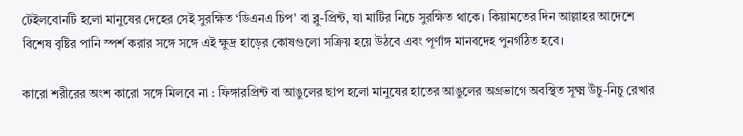টেইলবোনটি হলো মানুষের দেহের সেই সুরক্ষিত ‘ডিএনএ চিপ’ বা ব্লু-প্রিন্ট, যা মাটির নিচে সুরক্ষিত থাকে। কিয়ামতের দিন আল্লাহর আদেশে বিশেষ বৃষ্টির পানি স্পর্শ করার সঙ্গে সঙ্গে এই ক্ষুদ্র হাড়ের কোষগুলো সক্রিয় হয়ে উঠবে এবং পূর্ণাঙ্গ মানবদেহ পুনর্গঠিত হবে।

কারো শরীরের অংশ কারো সঙ্গে মিলবে না : ফিঙ্গারপ্রিন্ট বা আঙুলের ছাপ হলো মানুষের হাতের আঙুলের অগ্রভাগে অবস্থিত সূক্ষ্ম উঁচু-নিচু রেখার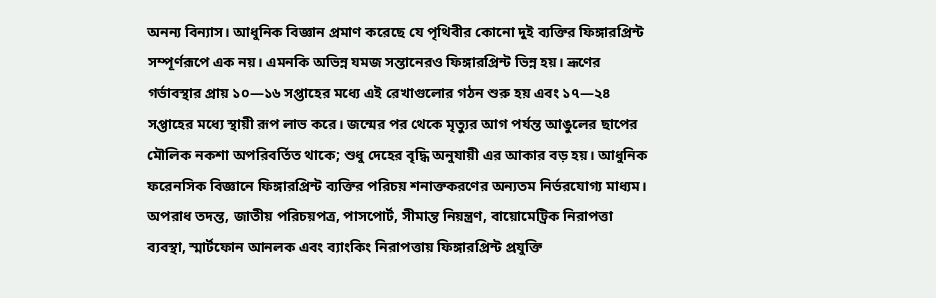অনন্য বিন্যাস। আধুনিক বিজ্ঞান প্রমাণ করেছে যে পৃথিবীর কোনো দুই ব্যক্তির ফিঙ্গারপ্রিন্ট সম্পূর্ণরূপে এক নয়। এমনকি অভিন্ন যমজ সন্তানেরও ফিঙ্গারপ্রিন্ট ভিন্ন হয়। ভ্রূণের গর্ভাবস্থার প্রায় ১০—১৬ সপ্তাহের মধ্যে এই রেখাগুলোর গঠন শুরু হয় এবং ১৭—২৪ সপ্তাহের মধ্যে স্থায়ী রূপ লাভ করে। জন্মের পর থেকে মৃত্যুর আগ পর্যন্ত আঙুলের ছাপের মৌলিক নকশা অপরিবর্তিত থাকে; শুধু দেহের বৃদ্ধি অনুযায়ী এর আকার বড় হয়। আধুনিক ফরেনসিক বিজ্ঞানে ফিঙ্গারপ্রিন্ট ব্যক্তির পরিচয় শনাক্তকরণের অন্যতম নির্ভরযোগ্য মাধ্যম। অপরাধ তদন্ত, জাতীয় পরিচয়পত্র, পাসপোর্ট, সীমান্ত নিয়ন্ত্রণ, বায়োমেট্রিক নিরাপত্তা ব্যবস্থা, স্মার্টফোন আনলক এবং ব্যাংকিং নিরাপত্তায় ফিঙ্গারপ্রিন্ট প্রযুক্তি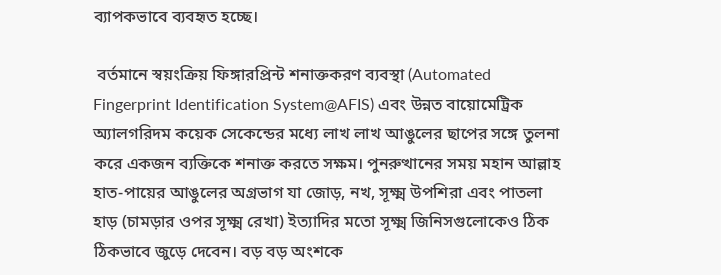ব্যাপকভাবে ব্যবহৃত হচ্ছে।

 বর্তমানে স্বয়ংক্রিয় ফিঙ্গারপ্রিন্ট শনাক্তকরণ ব্যবস্থা (Automated Fingerprint Identification System@AFIS) এবং উন্নত বায়োমেট্রিক অ্যালগরিদম কয়েক সেকেন্ডের মধ্যে লাখ লাখ আঙুলের ছাপের সঙ্গে তুলনা করে একজন ব্যক্তিকে শনাক্ত করতে সক্ষম। পুনরুত্থানের সময় মহান আল্লাহ হাত-পায়ের আঙুলের অগ্রভাগ যা জোড়, নখ, সূক্ষ্ম উপশিরা এবং পাতলা হাড় (চামড়ার ওপর সূক্ষ্ম রেখা) ইত্যাদির মতো সূক্ষ্ম জিনিসগুলোকেও ঠিক ঠিকভাবে জুড়ে দেবেন। বড় বড় অংশকে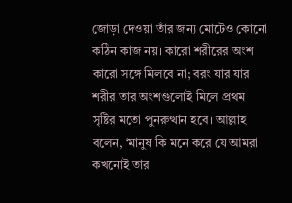জোড়া দেওয়া তাঁর জন্য মোটেও কোনো কঠিন কাজ নয়। কারো শরীরের অংশ কারো সঙ্গে মিলবে না; বরং যার যার শরীর তার অংশগুলোই মিলে প্রথম সৃষ্টির মতো পুনরুত্থান হবে। আল্লাহ বলেন, ‘মানুষ কি মনে করে যে আমরা কখনোই তার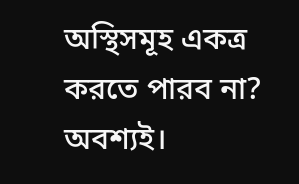অস্থিসমূহ একত্র করতে পারব না? অবশ্যই।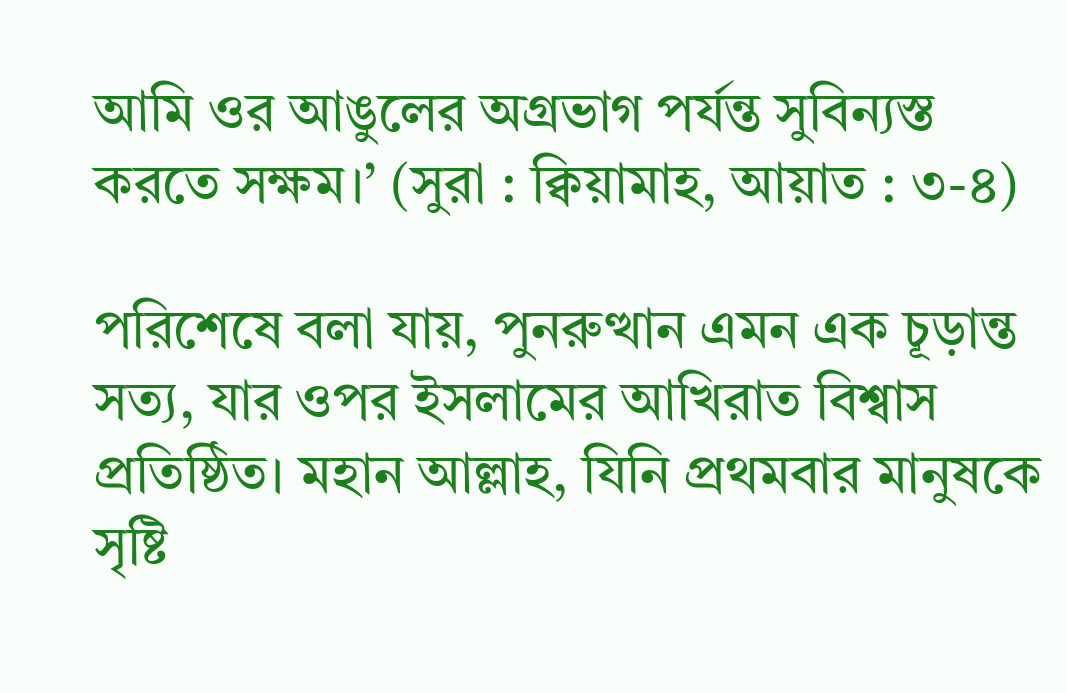আমি ওর আঙুলের অগ্রভাগ পর্যন্ত সুবিন্যস্ত করতে সক্ষম।’ (সুরা : ক্বিয়ামাহ, আয়াত : ৩-৪)

পরিশেষে বলা যায়, পুনরুত্থান এমন এক চূড়ান্ত সত্য, যার ওপর ইসলামের আখিরাত বিশ্বাস প্রতিষ্ঠিত। মহান আল্লাহ, যিনি প্রথমবার মানুষকে সৃষ্টি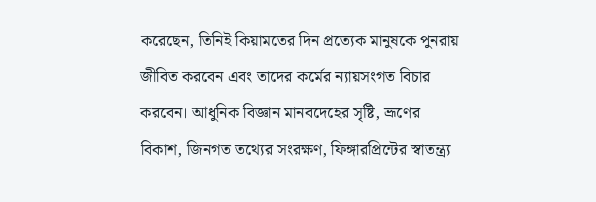করেছেন, তিনিই কিয়ামতের দিন প্রত্যেক মানুষকে পুনরায় জীবিত করবেন এবং তাদের কর্মের ন্যায়সংগত বিচার করবেন। আধুনিক বিজ্ঞান মানবদেহের সৃষ্টি, ভ্রূণের বিকাশ, জিনগত তথ্যের সংরক্ষণ, ফিঙ্গারপ্রিন্টের স্বাতন্ত্র্য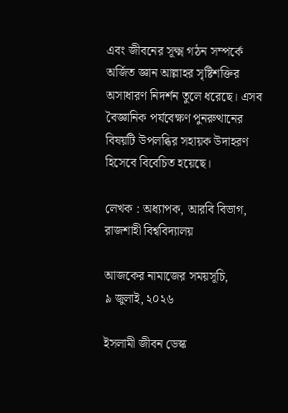এবং জীবনের সূক্ষ্ম গঠন সম্পর্কে অর্জিত জ্ঞান আল্লাহর সৃষ্টিশক্তির অসাধারণ নিদর্শন তুলে ধরেছে। এসব বৈজ্ঞানিক পর্যবেক্ষণ পুনরুত্থানের বিষয়টি উপলব্ধির সহায়ক উদাহরণ হিসেবে বিবেচিত হয়েছে।

লেখক : অধ্যাপক, আরবি বিভাগ, রাজশাহী বিশ্ববিদ্যালয়

আজকের নামাজের সময়সূচি, ৯ ‍জুলাই, ২০২৬

ইসলামী জীবন ডেস্ক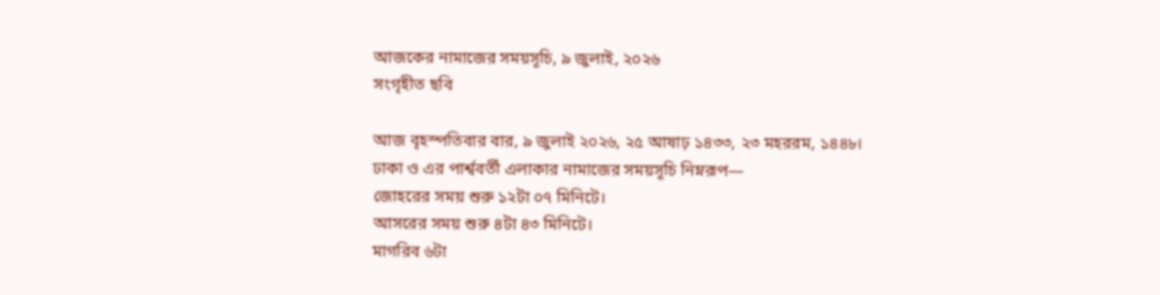আজকের নামাজের সময়সূচি, ৯ ‍জুলাই, ২০২৬
সংগৃহীত ছবি

আজ বৃহস্পতিবার বার, ৯ জুলাই ২০২৬, ২৫ আষাঢ় ১৪৩৩, ২৩ মহররম, ১৪৪৮।
ঢাকা ও এর পার্শ্ববর্তী এলাকার নামাজের সময়সূচি নিম্নরূপ—
জোহরের সময় শুরু ১২টা ০৭ মিনিটে।
আসরের সময় শুরু ৪টা ৪৩ মিনিটে।
মাগরিব ৬টা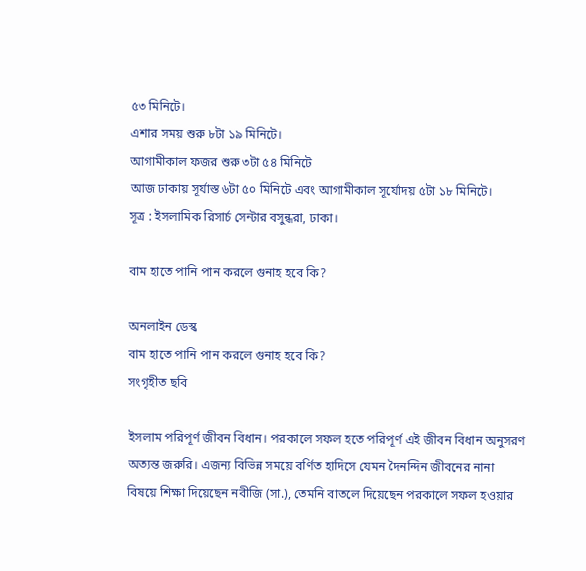৫৩ মিনিটে।
এশার সময় শুরু ৮টা ১৯ মিনিটে।
আগামীকাল ফজর শুরু ৩টা ৫৪ মিনিটে
আজ ঢাকায় সূর্যাস্ত ৬টা ৫০ মিনিটে এবং আগামীকাল সূর্যোদয় ৫টা ১৮ মিনিটে।
সূত্র : ইসলামিক রিসার্চ সেন্টার বসুন্ধরা, ঢাকা।

বাম হাতে পানি পান করলে গুনাহ হবে কি?

অনলাইন ডেস্ক
বাম হাতে পানি পান করলে গুনাহ হবে কি?
সংগৃহীত ছবি

ইসলাম পরিপূর্ণ জীবন বিধান। পরকালে সফল হতে পরিপূর্ণ এই জীবন বিধান অনুসরণ অত্যন্ত জরুরি। এজন্য বিভিন্ন সময়ে বর্ণিত হাদিসে যেমন দৈনন্দিন জীবনের নানা বিষয়ে শিক্ষা দিয়েছেন নবীজি (সা.), তেমনি বাতলে দিয়েছেন পরকালে সফল হওয়ার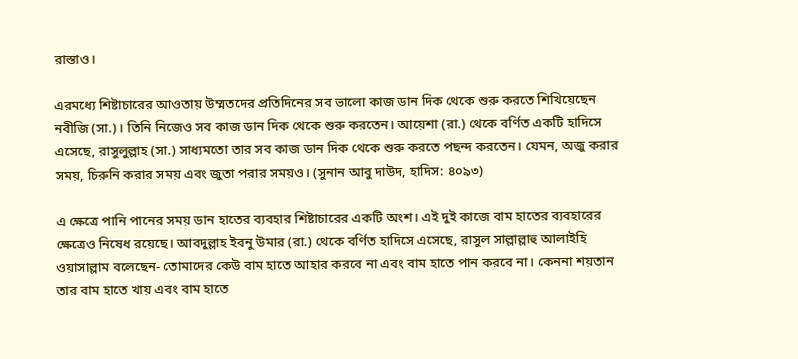রাস্তাও।

এরমধ্যে শিষ্টাচারের আওতায় উম্মতদের প্রতিদিনের সব ভালো কাজ ডান দিক থেকে শুরু করতে শিখিয়েছেন নবীজি (সা.)। তিনি নিজেও সব কাজ ডান দিক থেকে শুরু করতেন। আয়েশা (রা.) থেকে বর্ণিত একটি হাদিসে এসেছে, রাসুলুল্লাহ (সা.) সাধ্যমতো তার সব কাজ ডান দিক থেকে শুরু করতে পছন্দ করতেন। যেমন, অজু করার সময়, চিরুনি করার সময় এবং জুতা পরার সময়ও। (সুনান আবু দাউদ, হাদিস: ৪০৯৩)

এ ক্ষেত্রে পানি পানের সময় ডান হাতের ব্যবহার শিষ্টাচারের একটি অংশ। এই দুই কাজে বাম হাতের ব্যবহারের ক্ষেত্রেও নিষেধ রয়েছে। আবদুল্লাহ ইবনু উমার (রা.) থেকে বর্ণিত হাদিসে এসেছে, রাসুল সাল্লাল্লাহু আলাইহি ওয়াসাল্লাম বলেছেন- তোমাদের কেউ বাম হাতে আহার করবে না এবং বাম হাতে পান করবে না। কেননা শয়তান তার বাম হাতে খায় এবং বাম হাতে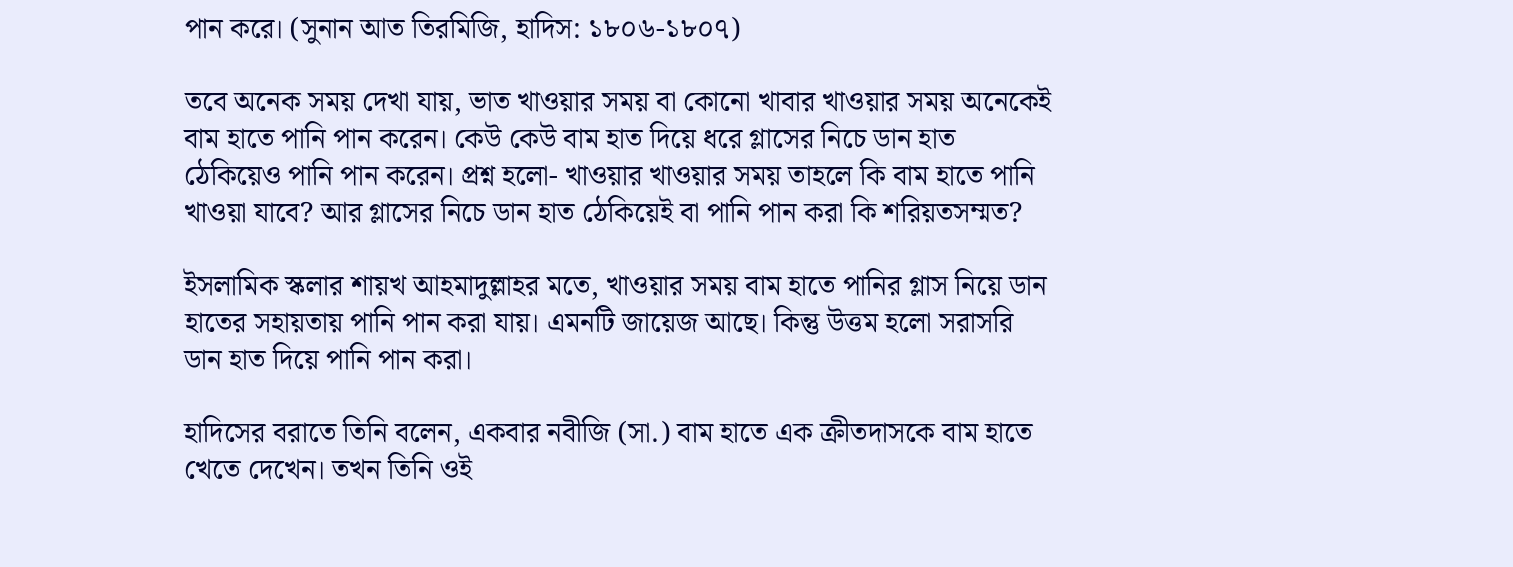পান করে। (সুনান আত তিরমিজি, হাদিস: ১৮০৬-১৮০৭)

তবে অনেক সময় দেখা যায়, ভাত খাওয়ার সময় বা কোনো খাবার খাওয়ার সময় অনেকেই বাম হাতে পানি পান করেন। কেউ কেউ বাম হাত দিয়ে ধরে গ্লাসের নিচে ডান হাত ঠেকিয়েও পানি পান করেন। প্রশ্ন হলো- খাওয়ার খাওয়ার সময় তাহলে কি বাম হাতে পানি খাওয়া যাবে? আর গ্লাসের নিচে ডান হাত ঠেকিয়েই বা পানি পান করা কি শরিয়তসম্মত?

ইসলামিক স্কলার শায়খ আহমাদুল্লাহর মতে, খাওয়ার সময় বাম হাতে পানির গ্লাস নিয়ে ডান হাতের সহায়তায় পানি পান করা যায়। এমনটি জায়েজ আছে। কিন্তু উত্তম হলো সরাসরি ডান হাত দিয়ে পানি পান করা।

হাদিসের বরাতে তিনি বলেন, একবার নবীজি (সা.) বাম হাতে এক ক্রীতদাসকে বাম হাতে খেতে দেখেন। তখন তিনি ওই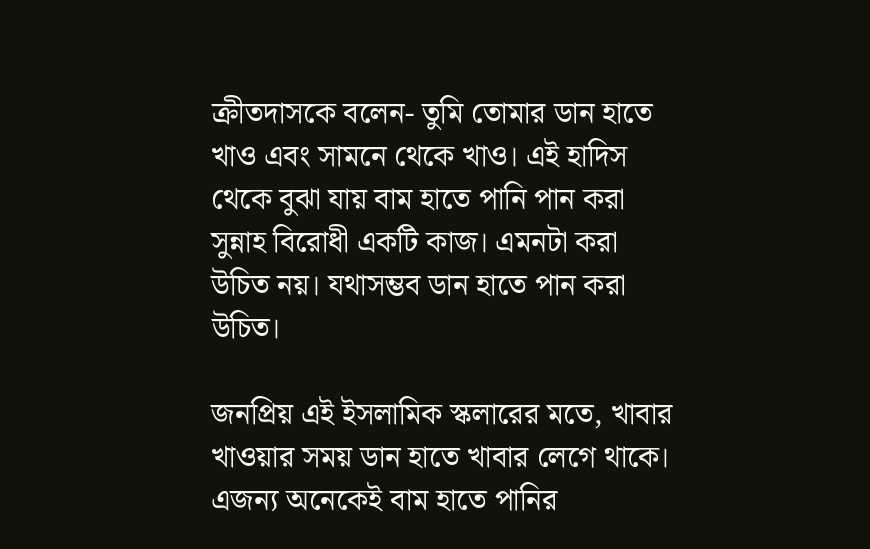ক্রীতদাসকে বলেন- তুমি তোমার ডান হাতে খাও এবং সামনে থেকে খাও। এই হাদিস থেকে বুঝা যায় বাম হাতে পানি পান করা সুন্নাহ বিরোধী একটি কাজ। এমনটা করা উচিত নয়। যথাসম্ভব ডান হাতে পান করা উচিত।

জনপ্রিয় এই ইসলামিক স্কলারের মতে, খাবার খাওয়ার সময় ডান হাতে খাবার লেগে থাকে। এজন্য অনেকেই বাম হাতে পানির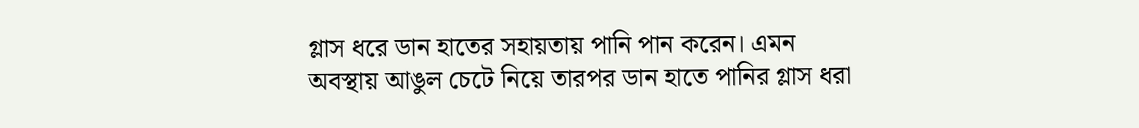গ্লাস ধরে ডান হাতের সহায়তায় পানি পান করেন। এমন অবস্থায় আঙুল চেটে নিয়ে তারপর ডান হাতে পানির গ্লাস ধরা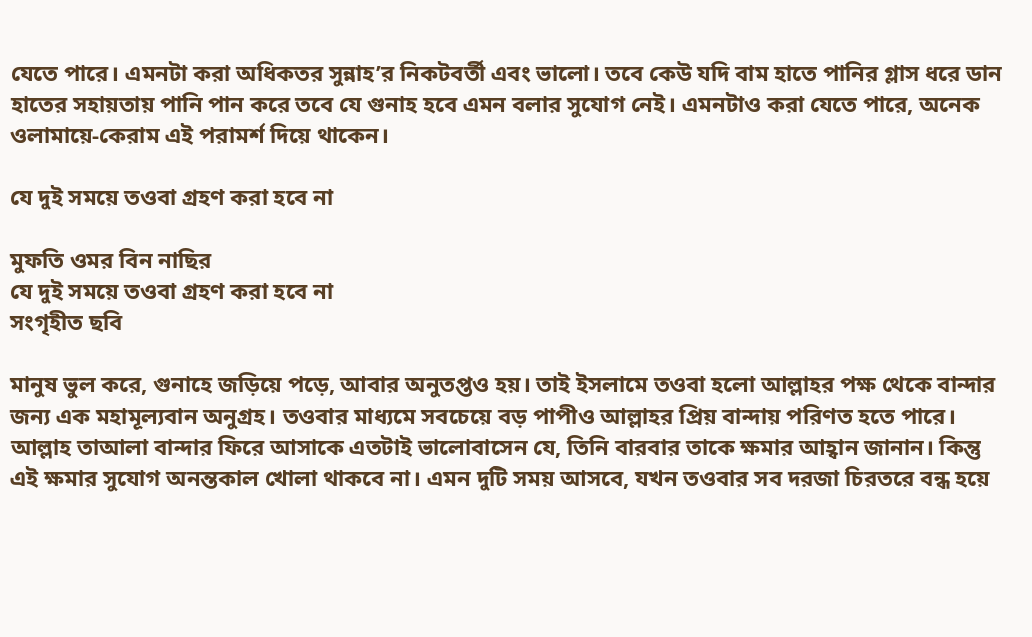যেতে পারে। এমনটা করা অধিকতর সুন্নাহ’র নিকটবর্তী এবং ভালো। তবে কেউ যদি বাম হাতে পানির গ্লাস ধরে ডান হাতের সহায়তায় পানি পান করে তবে যে গুনাহ হবে এমন বলার সুযোগ নেই। এমনটাও করা যেতে পারে, অনেক ওলামায়ে-কেরাম এই পরামর্শ দিয়ে থাকেন।

যে দুই সময়ে তওবা গ্রহণ করা হবে না

মুফতি ওমর বিন নাছির
যে দুই সময়ে তওবা গ্রহণ করা হবে না
সংগৃহীত ছবি

মানুষ ভুল করে, গুনাহে জড়িয়ে পড়ে, আবার অনুতপ্তও হয়। তাই ইসলামে তওবা হলো আল্লাহর পক্ষ থেকে বান্দার জন্য এক মহামূল্যবান অনুগ্রহ। তওবার মাধ্যমে সবচেয়ে বড় পাপীও আল্লাহর প্রিয় বান্দায় পরিণত হতে পারে। আল্লাহ তাআলা বান্দার ফিরে আসাকে এতটাই ভালোবাসেন যে, তিনি বারবার তাকে ক্ষমার আহ্বান জানান। কিন্তু এই ক্ষমার সুযোগ অনন্তকাল খোলা থাকবে না। এমন দুটি সময় আসবে, যখন তওবার সব দরজা চিরতরে বন্ধ হয়ে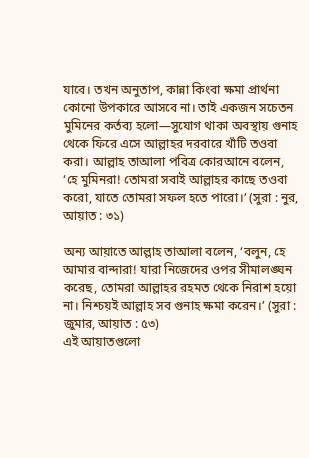যাবে। তখন অনুতাপ, কান্না কিংবা ক্ষমা প্রার্থনা কোনো উপকারে আসবে না। তাই একজন সচেতন মুমিনের কর্তব্য হলো—সুযোগ থাকা অবস্থায় গুনাহ থেকে ফিরে এসে আল্লাহর দরবারে খাঁটি তওবা করা। আল্লাহ তাআলা পবিত্র কোরআনে বলেন, ‘হে মুমিনরা! তোমরা সবাই আল্লাহর কাছে তওবা করো, যাতে তোমরা সফল হতে পারো।’ (সুরা : নুর, আয়াত : ৩১)

অন্য আয়াতে আল্লাহ তাআলা বলেন, ‘বলুন, হে আমার বান্দারা! যারা নিজেদের ওপর সীমালঙ্ঘন করেছ, তোমরা আল্লাহর রহমত থেকে নিরাশ হয়ো না। নিশ্চয়ই আল্লাহ সব গুনাহ ক্ষমা করেন।’ (সুরা : জুমার, আয়াত : ৫৩)
এই আয়াতগুলো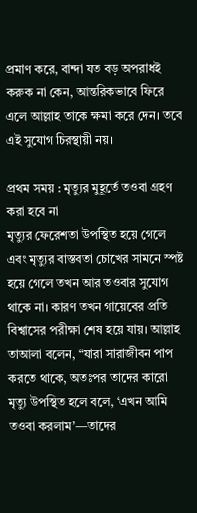প্রমাণ করে, বান্দা যত বড় অপরাধই করুক না কেন, আন্তরিকভাবে ফিরে এলে আল্লাহ তাকে ক্ষমা করে দেন। তবে এই সুযোগ চিরস্থায়ী নয়।

প্রথম সময় : মৃত্যুর মুহূর্তে তওবা গ্রহণ করা হবে না
মৃত্যুর ফেরেশতা উপস্থিত হয়ে গেলে এবং মৃত্যুর বাস্তবতা চোখের সামনে স্পষ্ট হয়ে গেলে তখন আর তওবার সুযোগ থাকে না। কারণ তখন গায়েবের প্রতি বিশ্বাসের পরীক্ষা শেষ হয়ে যায়। আল্লাহ তাআলা বলেন, “যারা সারাজীবন পাপ করতে থাকে, অতঃপর তাদের কারো মৃত্যু উপস্থিত হলে বলে, ‘এখন আমি তওবা করলাম’—তাদের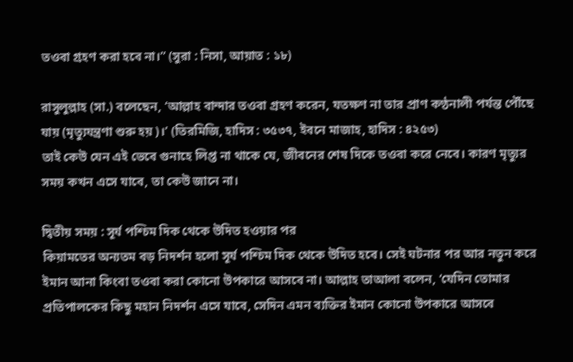তওবা গ্রহণ করা হবে না।” (সুরা : নিসা, আয়াত : ১৮)

রাসুলুল্লাহ (সা.) বলেছেন, ‘আল্লাহ বান্দার তওবা গ্রহণ করেন, যতক্ষণ না তার প্রাণ কণ্ঠনালী পর্যন্ত পৌঁছে যায় (মৃত্যুযন্ত্রণা শুরু হয়)।’ (তিরমিজি, হাদিস : ৩৫৩৭, ইবনে মাজাহ, হাদিস : ৪২৫৩)
তাই কেউ যেন এই ভেবে গুনাহে লিপ্ত না থাকে যে, জীবনের শেষ দিকে তওবা করে নেবে। কারণ মৃত্যুর সময় কখন এসে যাবে, তা কেউ জানে না।

দ্বিতীয় সময় : সূর্য পশ্চিম দিক থেকে উদিত হওয়ার পর
কিয়ামতের অন্যতম বড় নিদর্শন হলো সূর্য পশ্চিম দিক থেকে উদিত হবে। সেই ঘটনার পর আর নতুন করে ইমান আনা কিংবা তওবা করা কোনো উপকারে আসবে না। আল্লাহ তাআলা বলেন, ‘যেদিন তোমার প্রতিপালকের কিছু মহান নিদর্শন এসে যাবে, সেদিন এমন ব্যক্তির ইমান কোনো উপকারে আসবে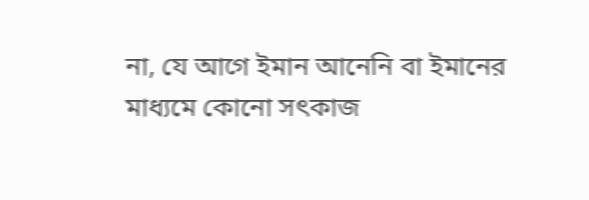না, যে আগে ইমান আনেনি বা ইমানের মাধ্যমে কোনো সৎকাজ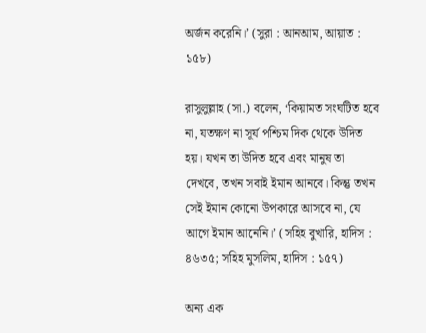অর্জন করেনি।’ (সুরা : আনআম, আয়াত : ১৫৮)

রাসুলুল্লাহ (সা.) বলেন, ‘কিয়ামত সংঘটিত হবে না, যতক্ষণ না সূর্য পশ্চিম দিক থেকে উদিত হয়। যখন তা উদিত হবে এবং মানুষ তা দেখবে, তখন সবাই ইমান আনবে। কিন্তু তখন সেই ইমান কোনো উপকারে আসবে না, যে আগে ইমান আনেনি।’ (সহিহ বুখারি, হাদিস : ৪৬৩৫; সহিহ মুসলিম, হাদিস : ১৫৭)

অন্য এক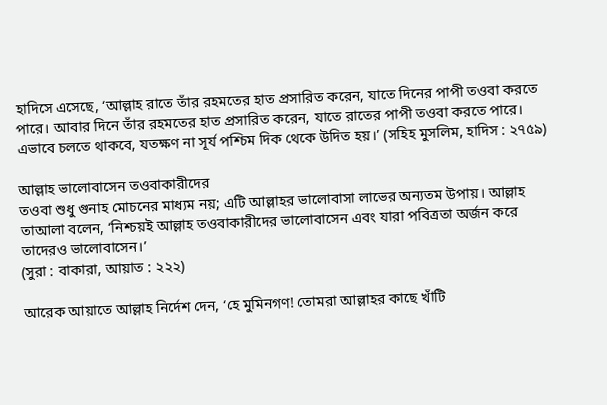হাদিসে এসেছে, ‘আল্লাহ রাতে তাঁর রহমতের হাত প্রসারিত করেন, যাতে দিনের পাপী তওবা করতে পারে। আবার দিনে তাঁর রহমতের হাত প্রসারিত করেন, যাতে রাতের পাপী তওবা করতে পারে। এভাবে চলতে থাকবে, যতক্ষণ না সূর্য পশ্চিম দিক থেকে উদিত হয়।’ (সহিহ মুসলিম, হাদিস : ২৭৫৯)

আল্লাহ ভালোবাসেন তওবাকারীদের
তওবা শুধু গুনাহ মোচনের মাধ্যম নয়; এটি আল্লাহর ভালোবাসা লাভের অন্যতম উপায়। আল্লাহ তাআলা বলেন, ‘নিশ্চয়ই আল্লাহ তওবাকারীদের ভালোবাসেন এবং যারা পবিত্রতা অর্জন করে তাদেরও ভালোবাসেন।’
(সুরা : বাকারা, আয়াত : ২২২)

আরেক আয়াতে আল্লাহ নির্দেশ দেন, ‘হে মুমিনগণ! তোমরা আল্লাহর কাছে খাঁটি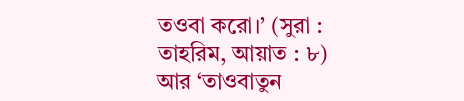তওবা করো।’ (সুরা : তাহরিম, আয়াত : ৮)
আর ‘তাওবাতুন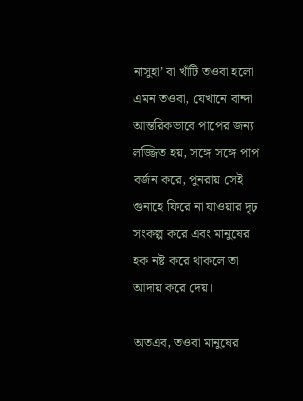নাসুহা’ বা খাঁটি তওবা হলো এমন তওবা, যেখানে বান্দা আন্তরিকভাবে পাপের জন্য লজ্জিত হয়, সঙ্গে সঙ্গে পাপ বর্জন করে, পুনরায় সেই গুনাহে ফিরে না যাওয়ার দৃঢ় সংকল্প করে এবং মানুষের হক নষ্ট করে থাকলে তা আদায় করে দেয়।

অতএব, তওবা মানুষের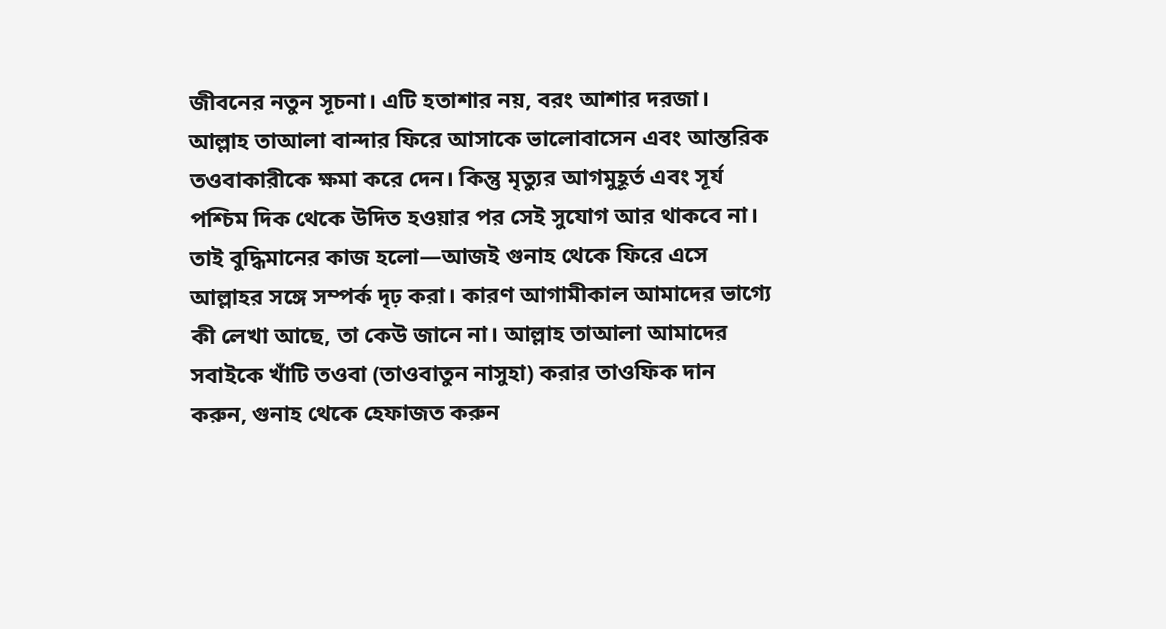জীবনের নতুন সূচনা। এটি হতাশার নয়, বরং আশার দরজা। আল্লাহ তাআলা বান্দার ফিরে আসাকে ভালোবাসেন এবং আন্তরিক তওবাকারীকে ক্ষমা করে দেন। কিন্তু মৃত্যুর আগমুহূর্ত এবং সূর্য পশ্চিম দিক থেকে উদিত হওয়ার পর সেই সুযোগ আর থাকবে না। তাই বুদ্ধিমানের কাজ হলো—আজই গুনাহ থেকে ফিরে এসে আল্লাহর সঙ্গে সম্পর্ক দৃঢ় করা। কারণ আগামীকাল আমাদের ভাগ্যে কী লেখা আছে, তা কেউ জানে না। আল্লাহ তাআলা আমাদের সবাইকে খাঁটি তওবা (তাওবাতুন নাসুহা) করার তাওফিক দান করুন, গুনাহ থেকে হেফাজত করুন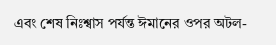এবং শেষ নিঃশ্বাস পর্যন্ত ঈমানের ওপর অটল-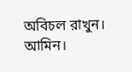অবিচল রাখুন। আমিন।